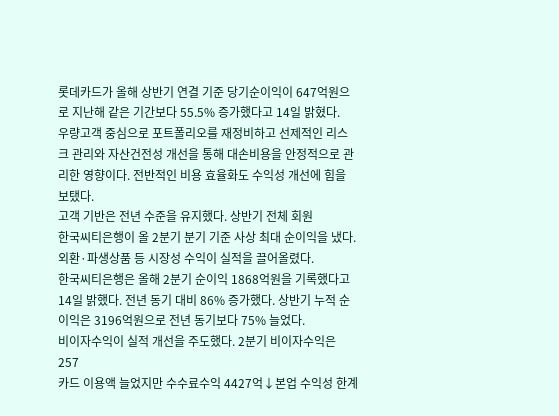롯데카드가 올해 상반기 연결 기준 당기순이익이 647억원으로 지난해 같은 기간보다 55.5% 증가했다고 14일 밝혔다.
우량고객 중심으로 포트폴리오를 재정비하고 선제적인 리스크 관리와 자산건전성 개선을 통해 대손비용을 안정적으로 관리한 영향이다. 전반적인 비용 효율화도 수익성 개선에 힘을 보탰다.
고객 기반은 전년 수준을 유지했다. 상반기 전체 회원
한국씨티은행이 올 2분기 분기 기준 사상 최대 순이익을 냈다. 외환·파생상품 등 시장성 수익이 실적을 끌어올렸다.
한국씨티은행은 올해 2분기 순이익 1868억원을 기록했다고 14일 밝했다. 전년 동기 대비 86% 증가했다. 상반기 누적 순이익은 3196억원으로 전년 동기보다 75% 늘었다.
비이자수익이 실적 개선을 주도했다. 2분기 비이자수익은 257
카드 이용액 늘었지만 수수료수익 4427억↓본업 수익성 한계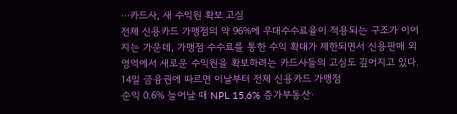⋯카드사, 새 수익원 확보 고심
전체 신용카드 가맹점의 약 96%에 우대수수료율이 적용되는 구조가 이어지는 가운데, 가맹점 수수료를 통한 수익 확대가 제한되면서 신용판매 외 영역에서 새로운 수익원을 확보하려는 카드사들의 고심도 깊어지고 있다.
14일 금융권에 따르면 이날부터 전체 신용카드 가맹점
순익 0.6% 늘어날 때 NPL 15.6% 증가부동산·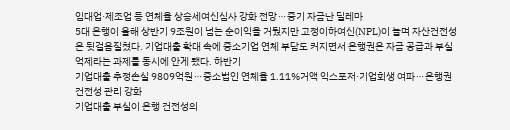임대업·제조업 등 연체율 상승세여신심사 강화 전망⋯중기 자금난 딜레마
5대 은행이 올해 상반기 9조원이 넘는 순이익을 거뒀지만 고정이하여신(NPL)이 늘며 자산건전성은 뒷걸음질쳤다. 기업대출 확대 속에 중소기업 연체 부담도 커지면서 은행권은 자금 공급과 부실 억제라는 과제를 동시에 안게 됐다. 하반기
기업대출 추정손실 9809억원⋯중소법인 연체율 1.11%거액 익스포저·기업회생 여파⋯은행권 건전성 관리 강화
기업대출 부실이 은행 건전성의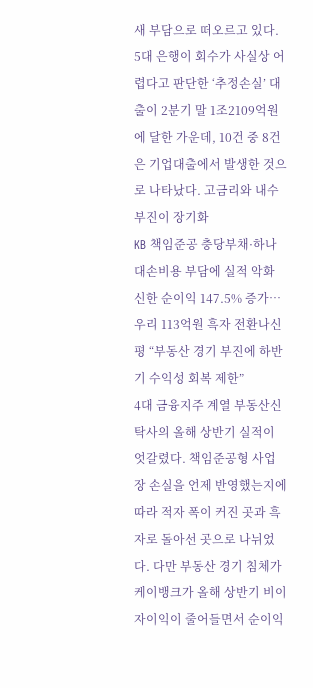새 부담으로 떠오르고 있다. 5대 은행이 회수가 사실상 어렵다고 판단한 ‘추정손실’ 대출이 2분기 말 1조2109억원에 달한 가운데, 10건 중 8건은 기업대출에서 발생한 것으로 나타났다. 고금리와 내수 부진이 장기화
KB 책임준공 충당부채·하나 대손비용 부담에 실적 악화 신한 순이익 147.5% 증가…우리 113억원 흑자 전환나신평 “부동산 경기 부진에 하반기 수익성 회복 제한”
4대 금융지주 계열 부동산신탁사의 올해 상반기 실적이 엇갈렸다. 책임준공형 사업장 손실을 언제 반영했는지에 따라 적자 폭이 커진 곳과 흑자로 돌아선 곳으로 나뉘었다. 다만 부동산 경기 침체가
케이뱅크가 올해 상반기 비이자이익이 줄어들면서 순이익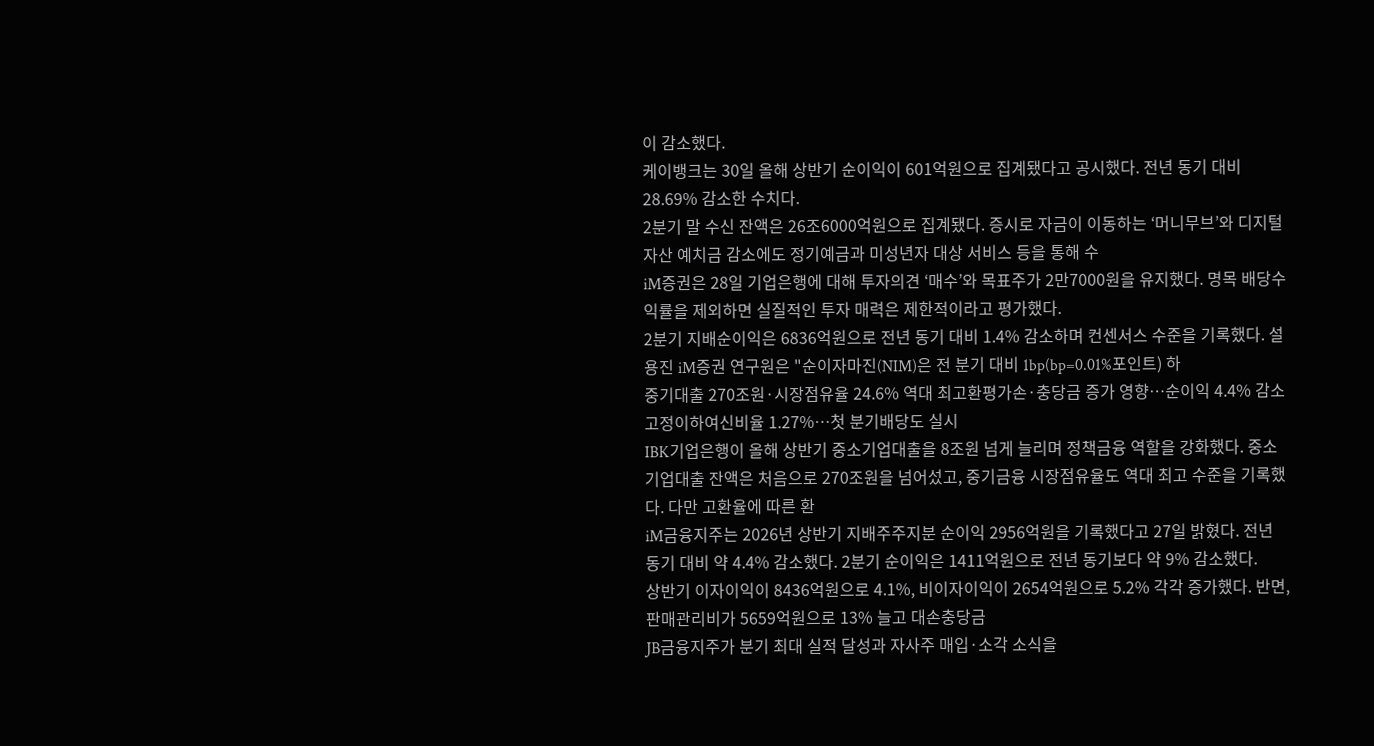이 감소했다.
케이뱅크는 30일 올해 상반기 순이익이 601억원으로 집계됐다고 공시했다. 전년 동기 대비 28.69% 감소한 수치다.
2분기 말 수신 잔액은 26조6000억원으로 집계됐다. 증시로 자금이 이동하는 ‘머니무브’와 디지털자산 예치금 감소에도 정기예금과 미성년자 대상 서비스 등을 통해 수
iM증권은 28일 기업은행에 대해 투자의견 ‘매수’와 목표주가 2만7000원을 유지했다. 명목 배당수익률을 제외하면 실질적인 투자 매력은 제한적이라고 평가했다.
2분기 지배순이익은 6836억원으로 전년 동기 대비 1.4% 감소하며 컨센서스 수준을 기록했다. 설용진 iM증권 연구원은 "순이자마진(NIM)은 전 분기 대비 1bp(bp=0.01%포인트) 하
중기대출 270조원·시장점유율 24.6% 역대 최고환평가손·충당금 증가 영향⋯순이익 4.4% 감소고정이하여신비율 1.27%⋯첫 분기배당도 실시
IBK기업은행이 올해 상반기 중소기업대출을 8조원 넘게 늘리며 정책금융 역할을 강화했다. 중소기업대출 잔액은 처음으로 270조원을 넘어섰고, 중기금융 시장점유율도 역대 최고 수준을 기록했다. 다만 고환율에 따른 환
iM금융지주는 2026년 상반기 지배주주지분 순이익 2956억원을 기록했다고 27일 밝혔다. 전년 동기 대비 약 4.4% 감소했다. 2분기 순이익은 1411억원으로 전년 동기보다 약 9% 감소했다.
상반기 이자이익이 8436억원으로 4.1%, 비이자이익이 2654억원으로 5.2% 각각 증가했다. 반면, 판매관리비가 5659억원으로 13% 늘고 대손충당금
JB금융지주가 분기 최대 실적 달성과 자사주 매입·소각 소식을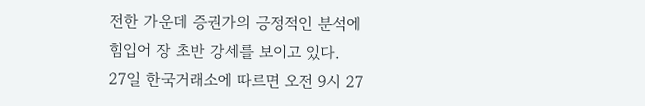전한 가운데 증권가의 긍정적인 분석에 힘입어 장 초반 강세를 보이고 있다.
27일 한국거래소에 따르면 오전 9시 27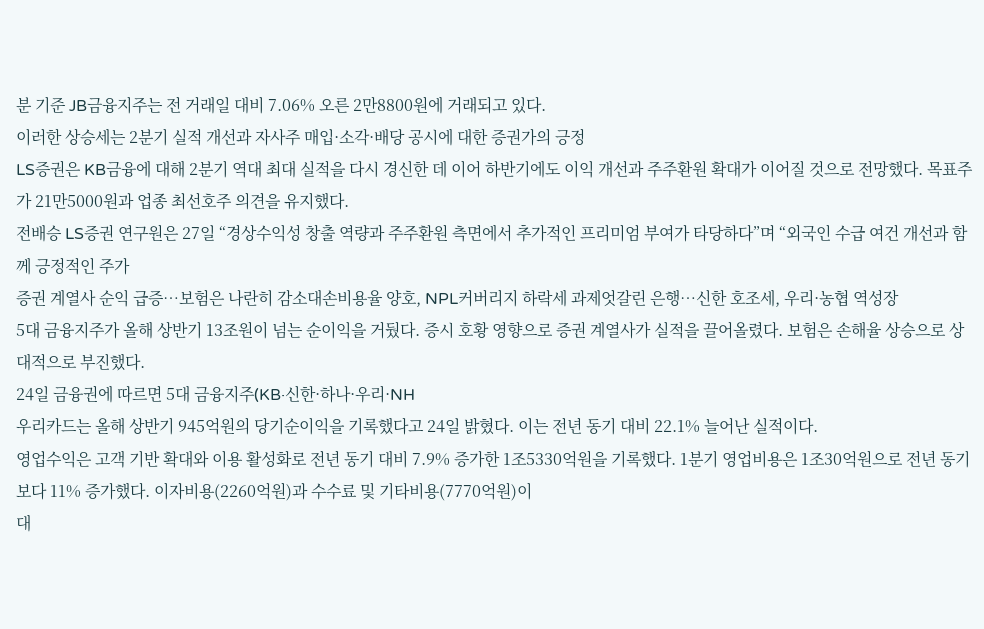분 기준 JB금융지주는 전 거래일 대비 7.06% 오른 2만8800원에 거래되고 있다.
이러한 상승세는 2분기 실적 개선과 자사주 매입·소각·배당 공시에 대한 증권가의 긍정
LS증권은 KB금융에 대해 2분기 역대 최대 실적을 다시 경신한 데 이어 하반기에도 이익 개선과 주주환원 확대가 이어질 것으로 전망했다. 목표주가 21만5000원과 업종 최선호주 의견을 유지했다.
전배승 LS증권 연구원은 27일 “경상수익성 창출 역량과 주주환원 측면에서 추가적인 프리미엄 부여가 타당하다”며 “외국인 수급 여건 개선과 함께 긍정적인 주가
증권 계열사 순익 급증⋯보험은 나란히 감소대손비용율 양호, NPL커버리지 하락세 과제엇갈린 은행⋯신한 호조세, 우리·농협 역성장
5대 금융지주가 올해 상반기 13조원이 넘는 순이익을 거뒀다. 증시 호황 영향으로 증권 계열사가 실적을 끌어올렸다. 보험은 손해율 상승으로 상대적으로 부진했다.
24일 금융권에 따르면 5대 금융지주(KB·신한·하나·우리·NH
우리카드는 올해 상반기 945억원의 당기순이익을 기록했다고 24일 밝혔다. 이는 전년 동기 대비 22.1% 늘어난 실적이다.
영업수익은 고객 기반 확대와 이용 활성화로 전년 동기 대비 7.9% 증가한 1조5330억원을 기록했다. 1분기 영업비용은 1조30억원으로 전년 동기보다 11% 증가했다. 이자비용(2260억원)과 수수료 및 기타비용(7770억원)이
대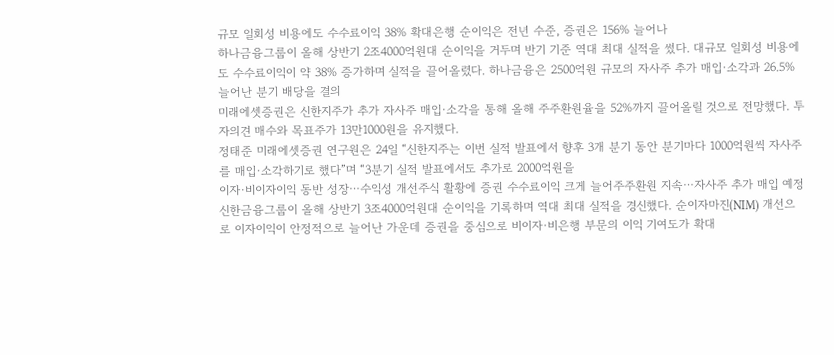규모 일회성 비용에도 수수료이익 38% 확대은행 순이익은 전년 수준, 증권은 156% 늘어나
하나금융그룹이 올해 상반기 2조4000억원대 순이익을 거두며 반기 기준 역대 최대 실적을 썼다. 대규모 일회성 비용에도 수수료이익이 약 38% 증가하며 실적을 끌어올렸다. 하나금융은 2500억원 규모의 자사주 추가 매입·소각과 26.5% 늘어난 분기 배당을 결의
미래에셋증권은 신한지주가 추가 자사주 매입·소각을 통해 올해 주주환원율을 52%까지 끌어올릴 것으로 전망했다. 투자의견 매수와 목표주가 13만1000원을 유지했다.
정태준 미래에셋증권 연구원은 24일 “신한지주는 이번 실적 발표에서 향후 3개 분기 동안 분기마다 1000억원씩 자사주를 매입·소각하기로 했다”며 “3분기 실적 발표에서도 추가로 2000억원을
이자·비이자이익 동반 성장⋯수익성 개선주식 활황에 증권 수수료이익 크게 늘어주주환원 지속⋯자사주 추가 매입 예정
신한금융그룹이 올해 상반기 3조4000억원대 순이익을 기록하며 역대 최대 실적을 경신했다. 순이자마진(NIM) 개선으로 이자이익이 안정적으로 늘어난 가운데 증권을 중심으로 비이자·비은행 부문의 이익 기여도가 확대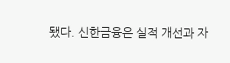됐다. 신한금융은 실적 개선과 자